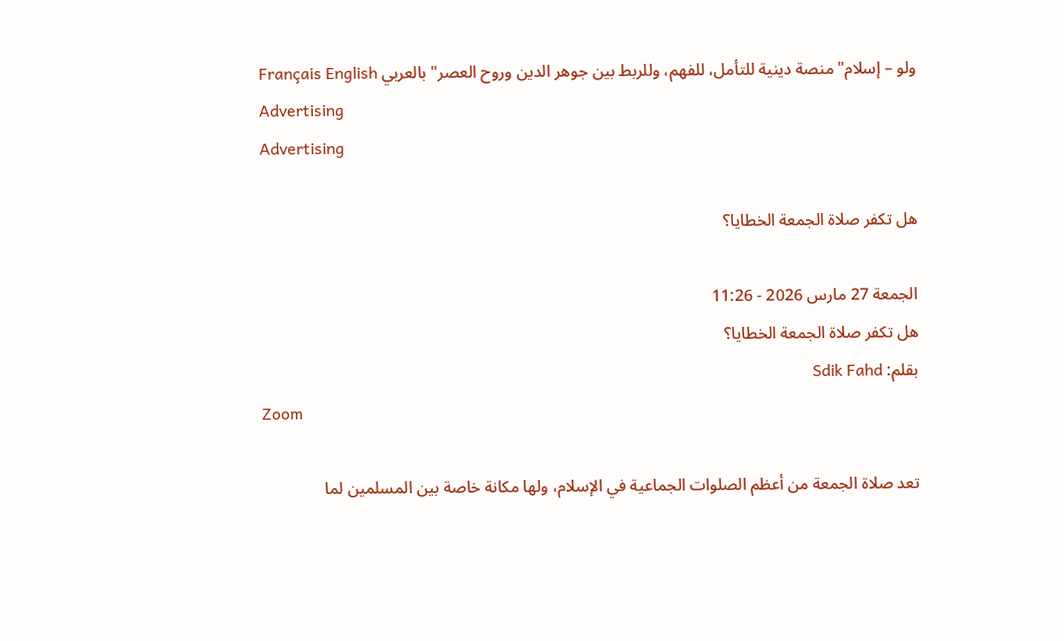ولو – إسلام" منصة دينية للتأمل، للفهم، وللربط بين جوهر الدين وروح العصر" بالعربي Français English
Advertising
Advertising

هل تكفر صلاة الجمعة الخطايا؟

الجمعة 27 مارس 2026 - 11:26
هل تكفر صلاة الجمعة الخطايا؟
بقلم: Sdik Fahd
Zoom

تعد صلاة الجمعة من أعظم الصلوات الجماعية في الإسلام، ولها مكانة خاصة بين المسلمين لما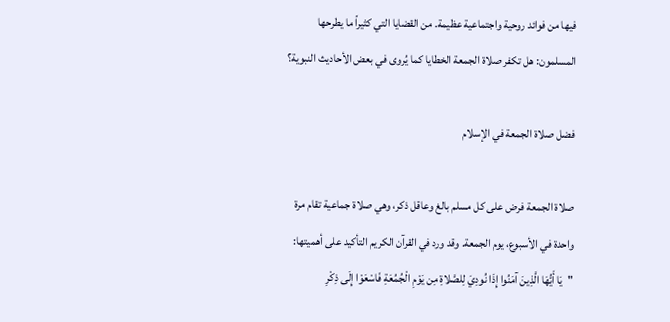فيها من فوائد روحية واجتماعية عظيمة. من القضايا التي كثيراً ما يطرحها المسلمون: هل تكفر صلاة الجمعة الخطايا كما يُروى في بعض الأحاديث النبوية؟

فضل صلاة الجمعة في الإسلام

صلاة الجمعة فرض على كل مسلم بالغ وعاقل ذكر، وهي صلاة جماعية تقام مرة واحدة في الأسبوع، يوم الجمعة. وقد ورد في القرآن الكريم التأكيد على أهميتها: "يَا أَيُّهَا الَّذِينَ آمَنُوا إِذَا نُودِيَ لِلصَّلاةِ مِن يَوْمِ الْجُمُعَةِ فَاسْعَوْا إِلَى ذِكْرِ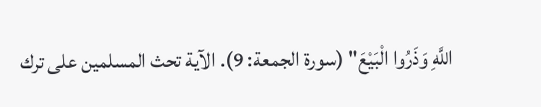اللَّهِ وَذَرُوا الْبَيْعَ" (سورة الجمعة: 9). الآية تحث المسلمين على ترك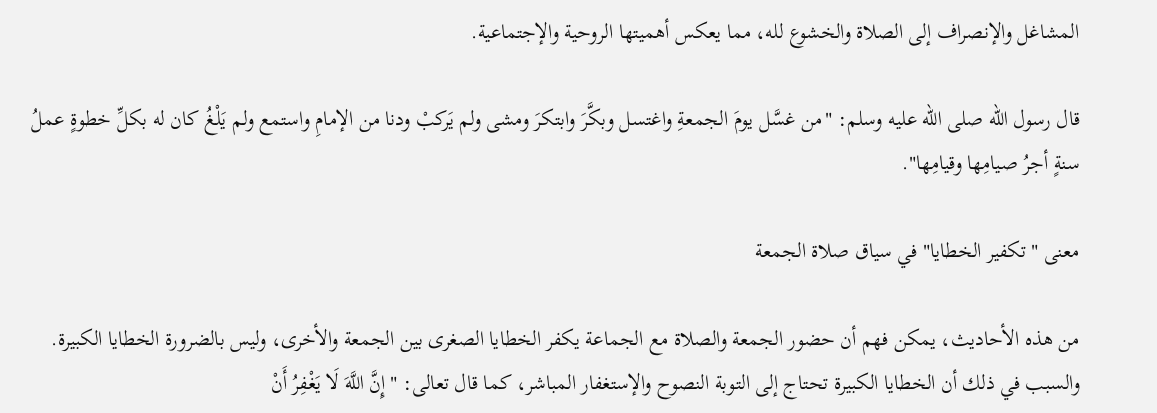المشاغل والإنصراف إلى الصلاة والخشوع لله، مما يعكس أهميتها الروحية والإجتماعية.

قال رسول الله صلى الله عليه وسلم: "من غسَّل يومَ الجمعةِ واغتسل وبكَّرَ وابتكرَ ومشى ولم يَركبْ ودنا من الإمامِ واستمع ولم يَلْغُ كان له بكلِّ خطوةٍ عملُ سنةٍ أجرُ صيامِها وقيامِها".

معنى "تكفير الخطايا" في سياق صلاة الجمعة

من هذه الأحاديث، يمكن فهم أن حضور الجمعة والصلاة مع الجماعة يكفر الخطايا الصغرى بين الجمعة والأخرى، وليس بالضرورة الخطايا الكبيرة. والسبب في ذلك أن الخطايا الكبيرة تحتاج إلى التوبة النصوح والإستغفار المباشر، كما قال تعالى: "إِنَّ اللَّهَ لَا يَغْفِرُ أَنْ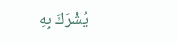يُشْرَكَ بِهِ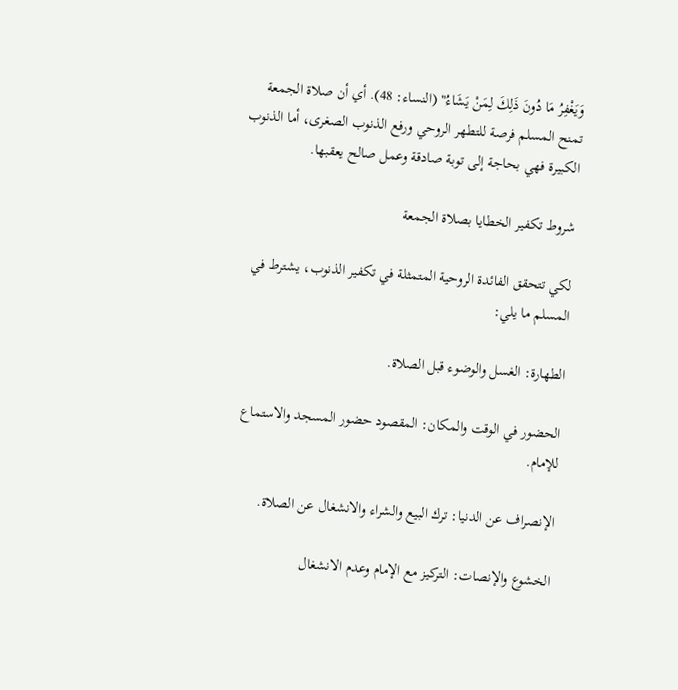وَيَغْفِرُ مَا دُونَ ذَلِكَ لِمَنْ يَشَاءُ" (النساء: 48). أي أن صلاة الجمعة تمنح المسلم فرصة للتطهر الروحي ورفع الذنوب الصغرى، أما الذنوب الكبيرة فهي بحاجة إلى توبة صادقة وعمل صالح يعقبها.

شروط تكفير الخطايا بصلاة الجمعة

لكي تتحقق الفائدة الروحية المتمثلة في تكفير الذنوب، يشترط في المسلم ما يلي:

الطهارة: الغسل والوضوء قبل الصلاة.

الحضور في الوقت والمكان: المقصود حضور المسجد والاستماع للإمام.

الإنصراف عن الدنيا: ترك البيع والشراء والانشغال عن الصلاة.

الخشوع والإنصات: التركيز مع الإمام وعدم الانشغال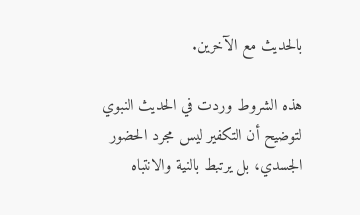بالحديث مع الآخرين.

هذه الشروط وردت في الحديث النبوي لتوضيح أن التكفير ليس مجرد الحضور الجسدي، بل يرتبط بالنية والانتباه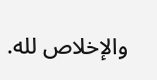والإخلاص لله.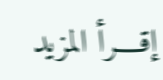إقــــرأ المزيد